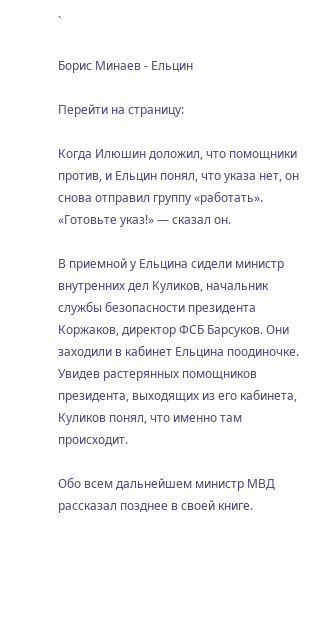`

Борис Минаев - Ельцин

Перейти на страницу:

Когда Илюшин доложил, что помощники против, и Ельцин понял, что указа нет, он снова отправил группу «работать». «Готовьте указ!» — сказал он.

В приемной у Ельцина сидели министр внутренних дел Куликов, начальник службы безопасности президента Коржаков, директор ФСБ Барсуков. Они заходили в кабинет Ельцина поодиночке. Увидев растерянных помощников президента, выходящих из его кабинета, Куликов понял, что именно там происходит.

Обо всем дальнейшем министр МВД рассказал позднее в своей книге.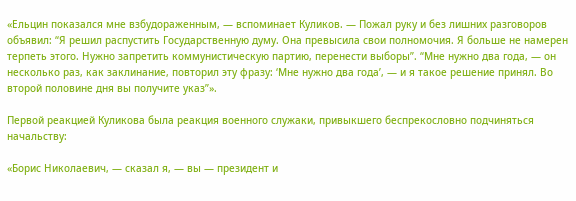«Ельцин показался мне взбудораженным, — вспоминает Куликов. — Пожал руку и без лишних разговоров объявил: “Я решил распустить Государственную думу. Она превысила свои полномочия. Я больше не намерен терпеть этого. Нужно запретить коммунистическую партию, перенести выборы”. “Мне нужно два года, — он несколько раз, как заклинание, повторил эту фразу: ‘Мне нужно два года’, — и я такое решение принял. Во второй половине дня вы получите указ”».

Первой реакцией Куликова была реакция военного служаки, привыкшего беспрекословно подчиняться начальству:

«Борис Николаевич, — сказал я, — вы — президент и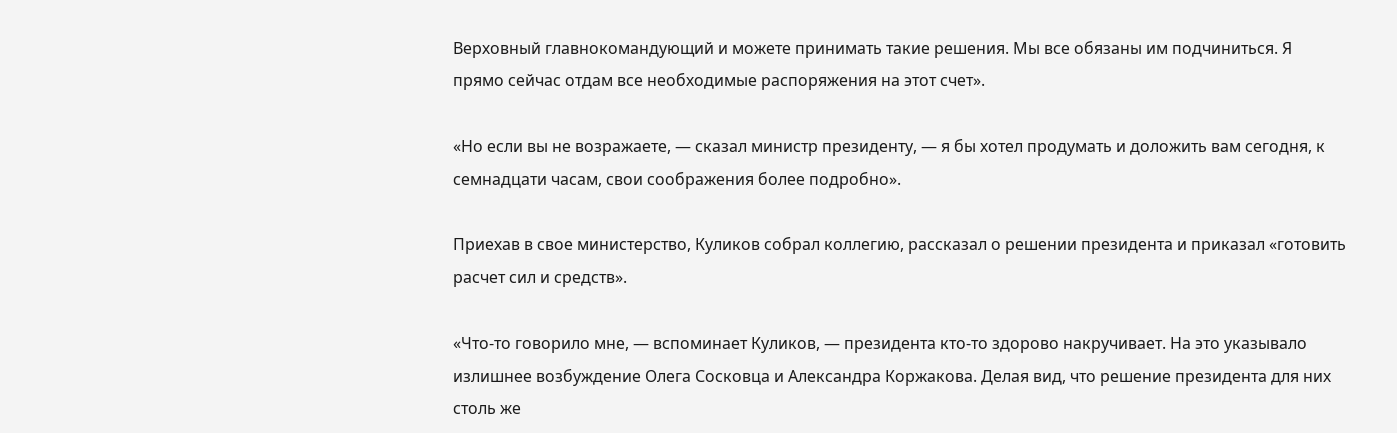Верховный главнокомандующий и можете принимать такие решения. Мы все обязаны им подчиниться. Я прямо сейчас отдам все необходимые распоряжения на этот счет».

«Но если вы не возражаете, — сказал министр президенту, — я бы хотел продумать и доложить вам сегодня, к семнадцати часам, свои соображения более подробно».

Приехав в свое министерство, Куликов собрал коллегию, рассказал о решении президента и приказал «готовить расчет сил и средств».

«Что-то говорило мне, — вспоминает Куликов, — президента кто-то здорово накручивает. На это указывало излишнее возбуждение Олега Сосковца и Александра Коржакова. Делая вид, что решение президента для них столь же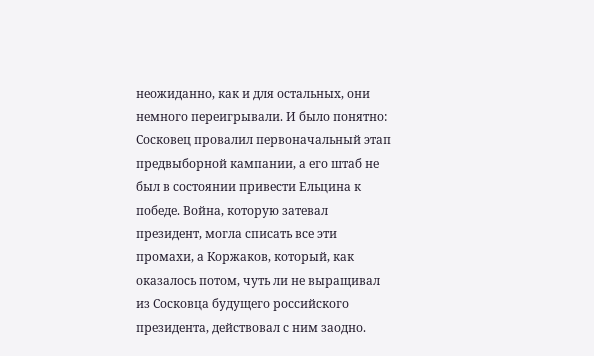неожиданно, как и для остальных, они немного переигрывали. И было понятно: Сосковец провалил первоначальный этап предвыборной кампании, а его штаб не был в состоянии привести Ельцина к победе. Война, которую затевал президент, могла списать все эти промахи, а Коржаков, который, как оказалось потом, чуть ли не выращивал из Сосковца будущего российского президента, действовал с ним заодно.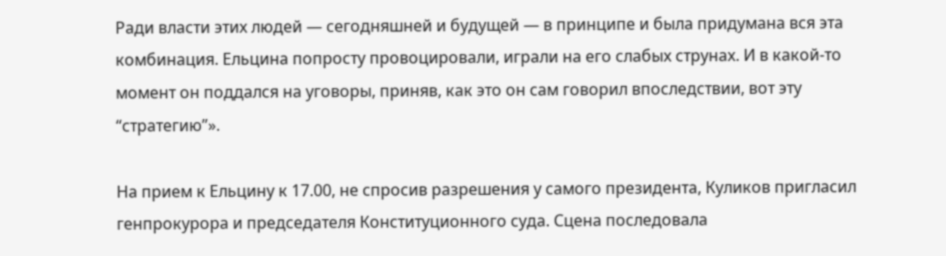Ради власти этих людей — сегодняшней и будущей — в принципе и была придумана вся эта комбинация. Ельцина попросту провоцировали, играли на его слабых струнах. И в какой-то момент он поддался на уговоры, приняв, как это он сам говорил впоследствии, вот эту “стратегию”».

На прием к Ельцину к 17.00, не спросив разрешения у самого президента, Куликов пригласил генпрокурора и председателя Конституционного суда. Сцена последовала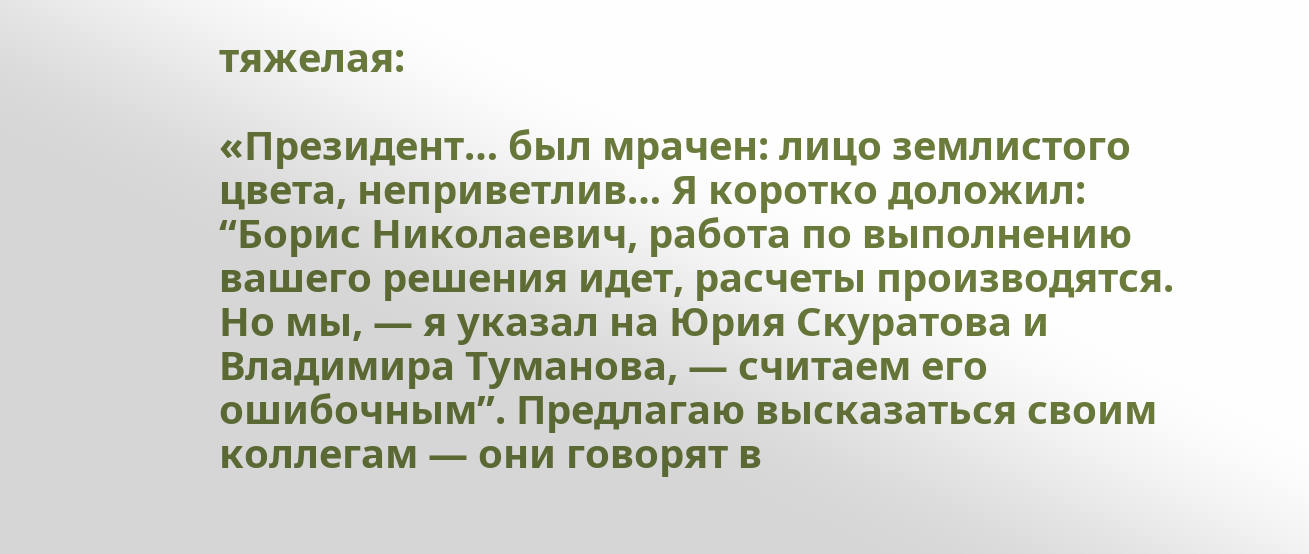тяжелая:

«Президент… был мрачен: лицо землистого цвета, неприветлив… Я коротко доложил: “Борис Николаевич, работа по выполнению вашего решения идет, расчеты производятся. Но мы, — я указал на Юрия Скуратова и Владимира Туманова, — считаем его ошибочным”. Предлагаю высказаться своим коллегам — они говорят в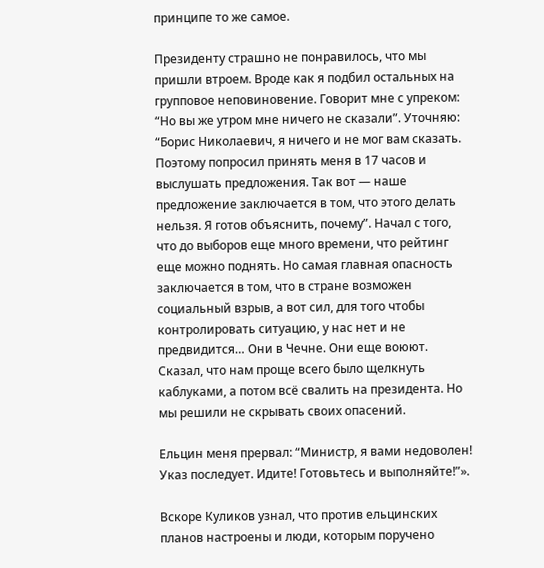принципе то же самое.

Президенту страшно не понравилось, что мы пришли втроем. Вроде как я подбил остальных на групповое неповиновение. Говорит мне с упреком: “Но вы же утром мне ничего не сказали”. Уточняю: “Борис Николаевич, я ничего и не мог вам сказать. Поэтому попросил принять меня в 17 часов и выслушать предложения. Так вот — наше предложение заключается в том, что этого делать нельзя. Я готов объяснить, почему”. Начал с того, что до выборов еще много времени, что рейтинг еще можно поднять. Но самая главная опасность заключается в том, что в стране возможен социальный взрыв, а вот сил, для того чтобы контролировать ситуацию, у нас нет и не предвидится… Они в Чечне. Они еще воюют. Сказал, что нам проще всего было щелкнуть каблуками, а потом всё свалить на президента. Но мы решили не скрывать своих опасений.

Ельцин меня прервал: “Министр, я вами недоволен! Указ последует. Идите! Готовьтесь и выполняйте!”».

Вскоре Куликов узнал, что против ельцинских планов настроены и люди, которым поручено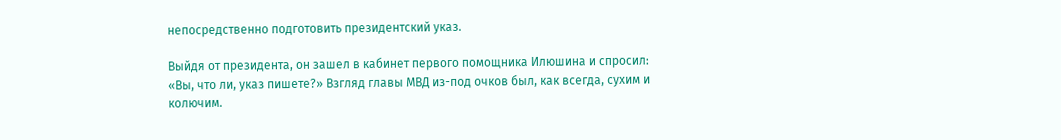непосредственно подготовить президентский указ.

Выйдя от президента, он зашел в кабинет первого помощника Илюшина и спросил: «Вы, что ли, указ пишете?» Взгляд главы МВД из-под очков был, как всегда, сухим и колючим.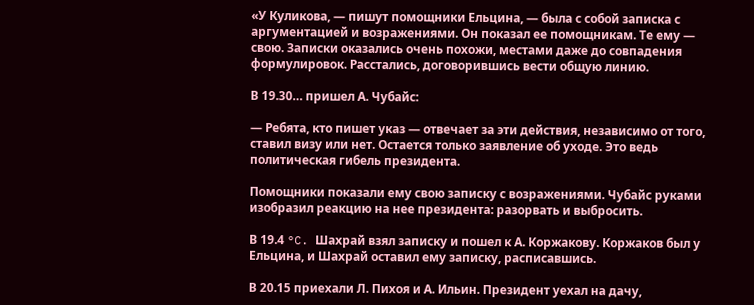«У Куликова, — пишут помощники Ельцина, — была с собой записка с аргументацией и возражениями. Он показал ее помощникам. Те ему — свою. Записки оказались очень похожи, местами даже до совпадения формулировок. Расстались, договорившись вести общую линию.

В 19.30… пришел А. Чубайс:

— Ребята, кто пишет указ — отвечает за эти действия, независимо от того, ставил визу или нет. Остается только заявление об уходе. Это ведь политическая гибель президента.

Помощники показали ему свою записку с возражениями. Чубайс руками изобразил реакцию на нее президента: разорвать и выбросить.

В 19.4 °C. Шахрай взял записку и пошел к А. Коржакову. Коржаков был у Ельцина, и Шахрай оставил ему записку, расписавшись.

В 20.15 приехали Л. Пихоя и А. Ильин. Президент уехал на дачу,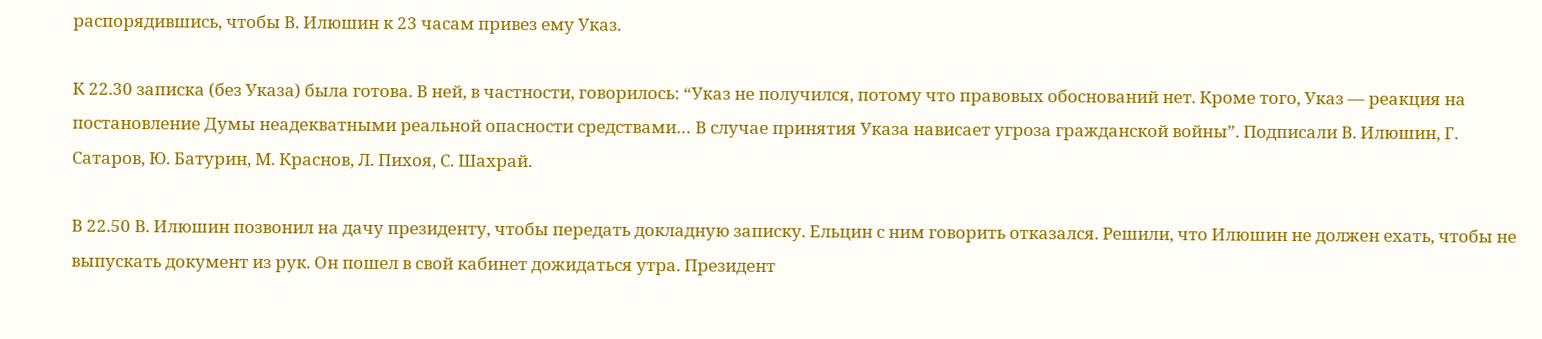распорядившись, чтобы В. Илюшин к 23 часам привез ему Указ.

К 22.30 записка (без Указа) была готова. В ней, в частности, говорилось: “Указ не получился, потому что правовых обоснований нет. Кроме того, Указ — реакция на постановление Думы неадекватными реальной опасности средствами… В случае принятия Указа нависает угроза гражданской войны”. Подписали В. Илюшин, Г. Сатаров, Ю. Батурин, М. Краснов, Л. Пихоя, С. Шахрай.

В 22.50 В. Илюшин позвонил на дачу президенту, чтобы передать докладную записку. Ельцин с ним говорить отказался. Решили, что Илюшин не должен ехать, чтобы не выпускать документ из рук. Он пошел в свой кабинет дожидаться утра. Президент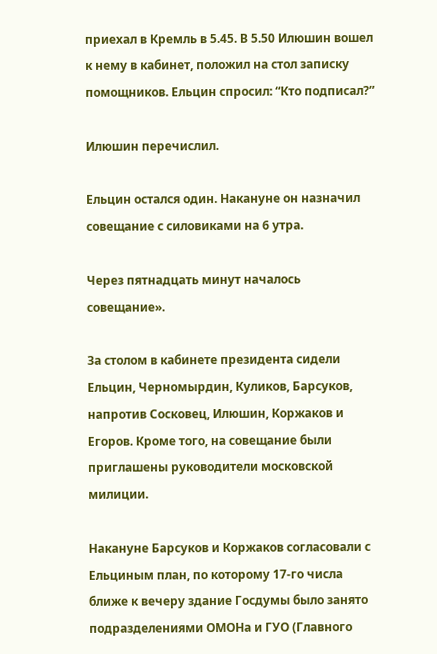приехал в Кремль в 5.45. В 5.50 Илюшин вошел к нему в кабинет, положил на стол записку помощников. Ельцин спросил: “Кто подписал?”

Илюшин перечислил.

Ельцин остался один. Накануне он назначил совещание с силовиками на 6 утра.

Через пятнадцать минут началось совещание».

За столом в кабинете президента сидели Ельцин, Черномырдин, Куликов, Барсуков, напротив Сосковец, Илюшин, Коржаков и Егоров. Кроме того, на совещание были приглашены руководители московской милиции.

Накануне Барсуков и Коржаков согласовали с Ельциным план, по которому 17-го числа ближе к вечеру здание Госдумы было занято подразделениями ОМОНа и ГУО (Главного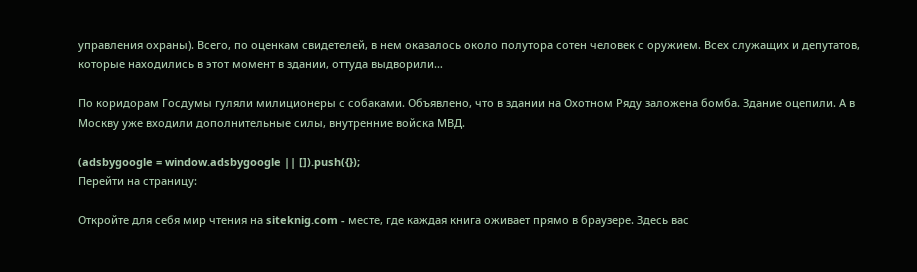управления охраны). Всего, по оценкам свидетелей, в нем оказалось около полутора сотен человек с оружием. Всех служащих и депутатов, которые находились в этот момент в здании, оттуда выдворили…

По коридорам Госдумы гуляли милиционеры с собаками. Объявлено, что в здании на Охотном Ряду заложена бомба. Здание оцепили. А в Москву уже входили дополнительные силы, внутренние войска МВД.

(adsbygoogle = window.adsbygoogle || []).push({});
Перейти на страницу:

Откройте для себя мир чтения на siteknig.com - месте, где каждая книга оживает прямо в браузере. Здесь вас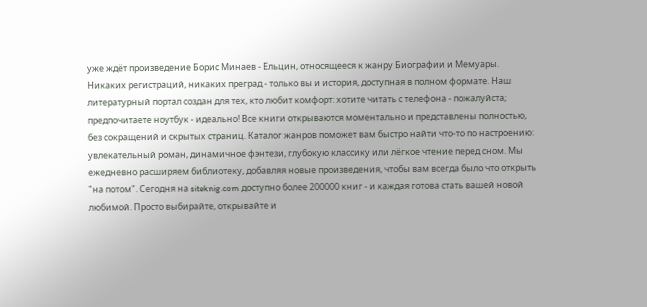уже ждёт произведение Борис Минаев - Ельцин, относящееся к жанру Биографии и Мемуары. Никаких регистраций, никаких преград - только вы и история, доступная в полном формате. Наш литературный портал создан для тех, кто любит комфорт: хотите читать с телефона - пожалуйста; предпочитаете ноутбук - идеально! Все книги открываются моментально и представлены полностью, без сокращений и скрытых страниц. Каталог жанров поможет вам быстро найти что-то по настроению: увлекательный роман, динамичное фэнтези, глубокую классику или лёгкое чтение перед сном. Мы ежедневно расширяем библиотеку, добавляя новые произведения, чтобы вам всегда было что открыть "на потом". Сегодня на siteknig.com доступно более 200000 книг - и каждая готова стать вашей новой любимой. Просто выбирайте, открывайте и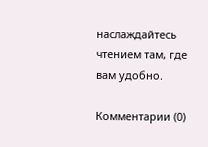наслаждайтесь чтением там, где вам удобно.

Комментарии (0)